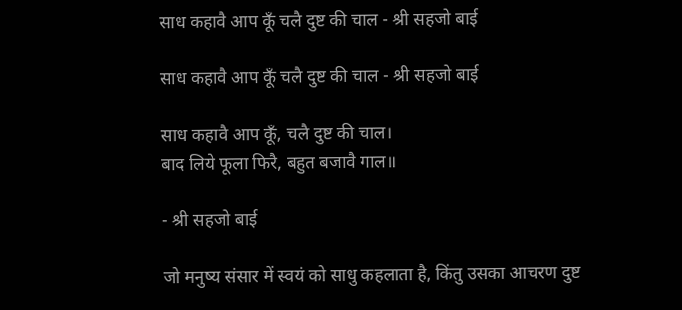साध कहावै आप कूँ चलै दुष्ट की चाल - श्री सहजो बाई

साध कहावै आप कूँ चलै दुष्ट की चाल - श्री सहजो बाई

साध कहावै आप कूँ, चलै दुष्ट की चाल।
बाद लिये फूला फिरै, बहुत बजावै गाल॥

- श्री सहजो बाई

जो मनुष्य संसार में स्वयं को साधु कहलाता है, किंतु उसका आचरण दुष्ट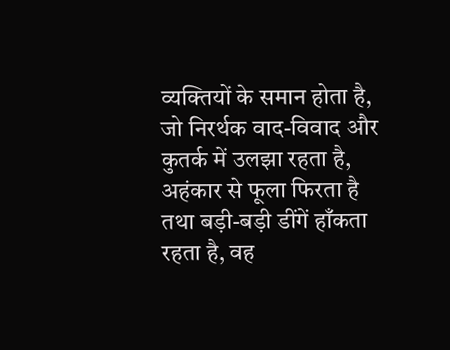व्यक्तियों के समान होता है, जो निरर्थक वाद-विवाद और कुतर्क में उलझा रहता है, अहंकार से फूला फिरता है तथा बड़ी-बड़ी डींगें हाँकता रहता है, वह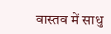वास्तव में साधु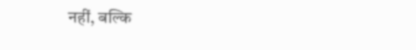नहीं, बल्कि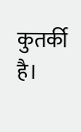कुतर्की है।